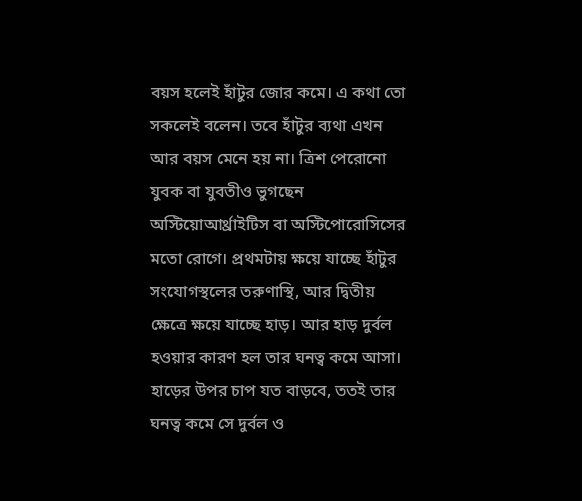বয়স হলেই হাঁটুর জোর কমে। এ কথা তো সকলেই বলেন। তবে হাঁটুর ব্যথা এখন আর বয়স মেনে হয় না। ত্রিশ পেরোনো যুবক বা যুবতীও ভুগছেন অস্টিয়োআর্থ্রাইটিস বা অস্টিপোরোসিসের মতো রোগে। প্রথমটায় ক্ষয়ে যাচ্ছে হাঁটুর সংযোগস্থলের তরুণাস্থি, আর দ্বিতীয় ক্ষেত্রে ক্ষয়ে যাচ্ছে হাড়। আর হাড় দুর্বল হওয়ার কারণ হল তার ঘনত্ব কমে আসা। হাড়ের উপর চাপ যত বাড়বে, ততই তার ঘনত্ব কমে সে দুর্বল ও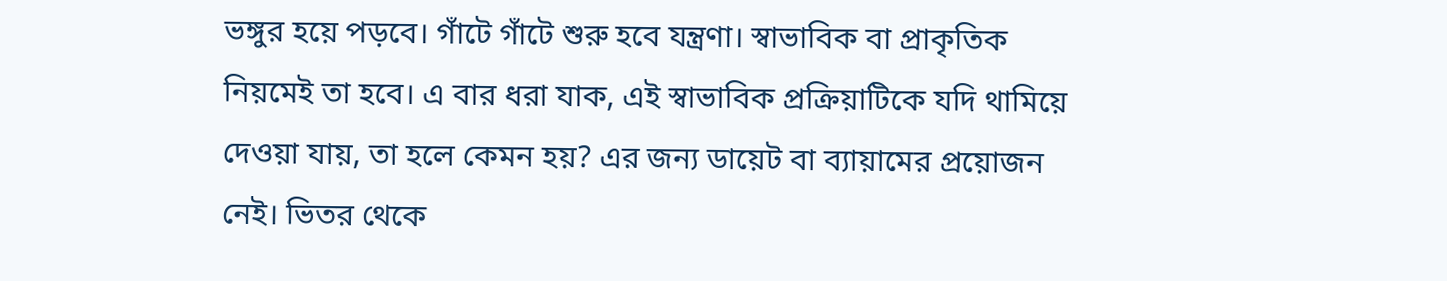ভঙ্গুর হয়ে পড়বে। গাঁটে গাঁটে শুরু হবে যন্ত্রণা। স্বাভাবিক বা প্রাকৃতিক নিয়মেই তা হবে। এ বার ধরা যাক, এই স্বাভাবিক প্রক্রিয়াটিকে যদি থামিয়ে দেওয়া যায়, তা হলে কেমন হয়? এর জন্য ডায়েট বা ব্যায়ামের প্রয়োজন নেই। ভিতর থেকে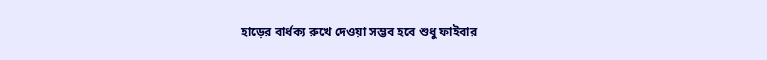হাড়ের বার্ধক্য রুখে দেওয়া সম্ভব হবে শুধু ফাইবার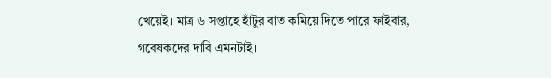খেয়েই। মাত্র ৬ সপ্তাহে হাঁটুর বাত কমিয়ে দিতে পারে ফাইবার, গবেষকদের দাবি এমনটাই।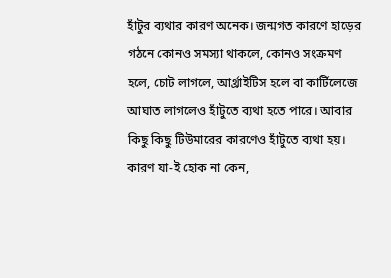হাঁটুর ব্যথার কারণ অনেক। জন্মগত কারণে হাড়ের গঠনে কোনও সমস্যা থাকলে, কোনও সংক্রমণ হলে, চোট লাগলে, আর্থ্রাইটিস হলে বা কার্টিলেজে আঘাত লাগলেও হাঁটুতে ব্যথা হতে পারে। আবার কিছু কিছু টিউমারের কারণেও হাঁটুতে ব্যথা হয়। কারণ যা-ই হোক না কেন,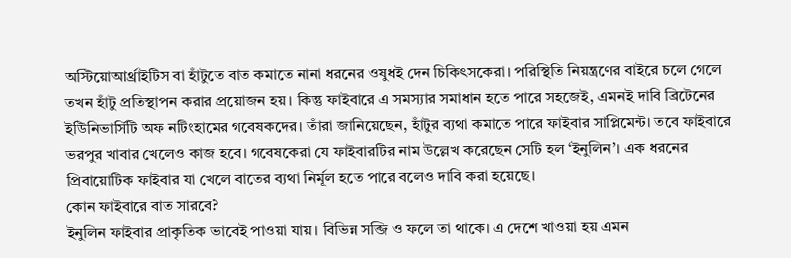অস্টিয়োআর্থ্রাইটিস বা হাঁটুতে বাত কমাতে নানা ধরনের ওষুধই দেন চিকিৎসকেরা। পরিস্থিতি নিয়ন্ত্রণের বাইরে চলে গেলে তখন হাঁটু প্রতিস্থাপন করার প্রয়োজন হয়। কিন্তু ফাইবারে এ সমস্যার সমাধান হতে পারে সহজেই, এমনই দাবি ব্রিটেনের ইউিনিভার্সিটি অফ নটিংহামের গবেষকদের। তাঁরা জানিয়েছেন, হাঁটুর ব্যথা কমাতে পারে ফাইবার সাপ্লিমেন্ট। তবে ফাইবারে ভরপুর খাবার খেলেও কাজ হবে। গবেষকেরা যে ফাইবারটির নাম উল্লেখ করেছেন সেটি হল ‘ইনুলিন’। এক ধরনের প্রিবায়োটিক ফাইবার যা খেলে বাতের ব্যথা নির্মূল হতে পারে বলেও দাবি করা হয়েছে।
কোন ফাইবারে বাত সারবে?
ইনুলিন ফাইবার প্রাকৃতিক ভাবেই পাওয়া যায়। বিভিন্ন সব্জি ও ফলে তা থাকে। এ দেশে খাওয়া হয় এমন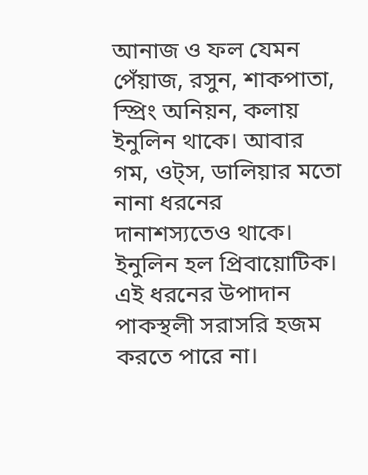আনাজ ও ফল যেমন পেঁয়াজ, রসুন, শাকপাতা, স্প্রিং অনিয়ন, কলায় ইনুলিন থাকে। আবার গম, ওট্স, ডালিয়ার মতো নানা ধরনের দানাশস্যতেও থাকে। ইনুলিন হল প্রিবায়োটিক। এই ধরনের উপাদান পাকস্থলী সরাসরি হজম করতে পারে না।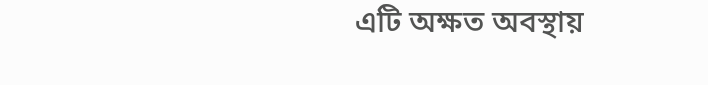এটি অক্ষত অবস্থায়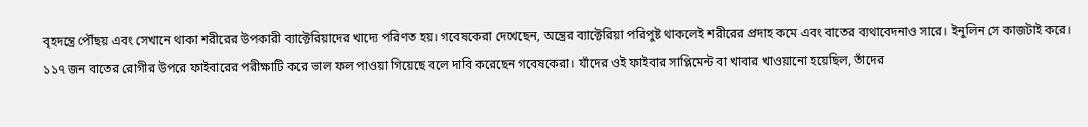বৃহদন্ত্রে পৌঁছয় এবং সেখানে থাকা শরীরের উপকারী ব্যাক্টেরিয়াদের খাদ্যে পরিণত হয়। গবেষকেরা দেখেছেন, অন্ত্রের ব্যাক্টেরিয়া পরিপুষ্ট থাকলেই শরীরের প্রদাহ কমে এবং বাতের ব্যথাবেদনাও সারে। ইনুলিন সে কাজটাই করে।
১১৭ জন বাতের রোগীর উপরে ফাইবারের পরীক্ষাটি করে ভাল ফল পাওয়া গিয়েছে বলে দাবি করেছেন গবেষকেরা। যাঁদের ওই ফাইবার সাপ্লিমেন্ট বা খাবার খাওয়ানো হয়েছিল, তাঁদের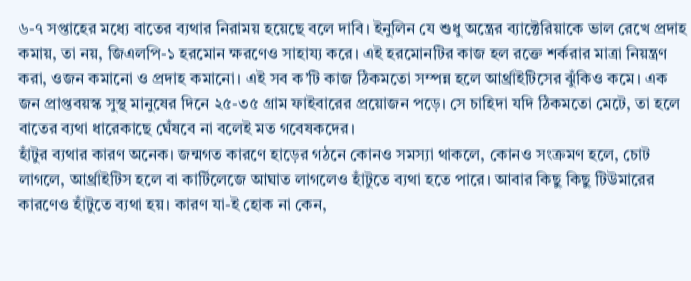৬-৭ সপ্তাহের মধ্যে বাতের ব্যথার নিরাময় হয়েছে বলে দাবি। ইনুলিন যে শুধু অন্ত্রের ব্যাক্টেরিয়াকে ভাল রেখে প্রদাহ কমায়, তা নয়, জিএলপি-১ হরমোন ক্ষরণেও সাহায্য করে। এই হরমোনটির কাজ হল রক্তে শর্করার মাত্রা নিয়ন্ত্রণ করা, ওজন কমানো ও প্রদাহ কমানো। এই সব ক’টি কাজ ঠিকমতো সম্পন্ন হলে আর্থ্রাইটিসের ঝুঁকিও কমে। এক জন প্রাপ্তবয়স্ক সুস্থ মানুষের দিনে ২৫-৩৫ গ্রাম ফাইবারের প্রয়োজন পড়ে। সে চাহিদা যদি ঠিকমতো মেটে, তা হলে বাতের ব্যথা ধারেকাছে ঘেঁষবে না বলেই মত গবেষকদের।
হাঁটুর ব্যথার কারণ অনেক। জন্মগত কারণে হাড়ের গঠনে কোনও সমস্যা থাকলে, কোনও সংক্রমণ হলে, চোট লাগলে, আর্থ্রাইটিস হলে বা কার্টিলেজে আঘাত লাগলেও হাঁটুতে ব্যথা হতে পারে। আবার কিছু কিছু টিউমারের কারণেও হাঁটুতে ব্যথা হয়। কারণ যা-ই হোক না কেন,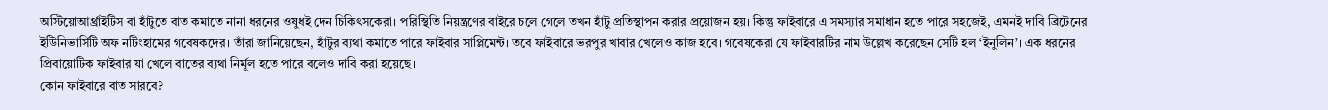অস্টিয়োআর্থ্রাইটিস বা হাঁটুতে বাত কমাতে নানা ধরনের ওষুধই দেন চিকিৎসকেরা। পরিস্থিতি নিয়ন্ত্রণের বাইরে চলে গেলে তখন হাঁটু প্রতিস্থাপন করার প্রয়োজন হয়। কিন্তু ফাইবারে এ সমস্যার সমাধান হতে পারে সহজেই, এমনই দাবি ব্রিটেনের ইউিনিভার্সিটি অফ নটিংহামের গবেষকদের। তাঁরা জানিয়েছেন, হাঁটুর ব্যথা কমাতে পারে ফাইবার সাপ্লিমেন্ট। তবে ফাইবারে ভরপুর খাবার খেলেও কাজ হবে। গবেষকেরা যে ফাইবারটির নাম উল্লেখ করেছেন সেটি হল ‘ইনুলিন’। এক ধরনের প্রিবায়োটিক ফাইবার যা খেলে বাতের ব্যথা নির্মূল হতে পারে বলেও দাবি করা হয়েছে।
কোন ফাইবারে বাত সারবে?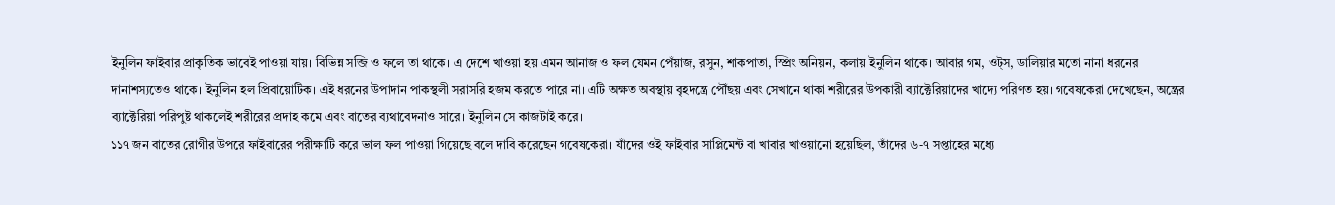ইনুলিন ফাইবার প্রাকৃতিক ভাবেই পাওয়া যায়। বিভিন্ন সব্জি ও ফলে তা থাকে। এ দেশে খাওয়া হয় এমন আনাজ ও ফল যেমন পেঁয়াজ, রসুন, শাকপাতা, স্প্রিং অনিয়ন, কলায় ইনুলিন থাকে। আবার গম, ওট্স, ডালিয়ার মতো নানা ধরনের দানাশস্যতেও থাকে। ইনুলিন হল প্রিবায়োটিক। এই ধরনের উপাদান পাকস্থলী সরাসরি হজম করতে পারে না। এটি অক্ষত অবস্থায় বৃহদন্ত্রে পৌঁছয় এবং সেখানে থাকা শরীরের উপকারী ব্যাক্টেরিয়াদের খাদ্যে পরিণত হয়। গবেষকেরা দেখেছেন, অন্ত্রের ব্যাক্টেরিয়া পরিপুষ্ট থাকলেই শরীরের প্রদাহ কমে এবং বাতের ব্যথাবেদনাও সারে। ইনুলিন সে কাজটাই করে।
১১৭ জন বাতের রোগীর উপরে ফাইবারের পরীক্ষাটি করে ভাল ফল পাওয়া গিয়েছে বলে দাবি করেছেন গবেষকেরা। যাঁদের ওই ফাইবার সাপ্লিমেন্ট বা খাবার খাওয়ানো হয়েছিল, তাঁদের ৬-৭ সপ্তাহের মধ্যে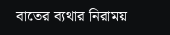বাতের ব্যথার নিরাময়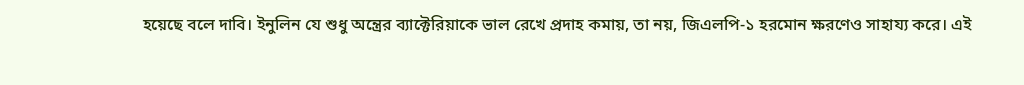হয়েছে বলে দাবি। ইনুলিন যে শুধু অন্ত্রের ব্যাক্টেরিয়াকে ভাল রেখে প্রদাহ কমায়, তা নয়, জিএলপি-১ হরমোন ক্ষরণেও সাহায্য করে। এই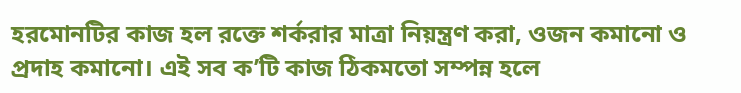হরমোনটির কাজ হল রক্তে শর্করার মাত্রা নিয়ন্ত্রণ করা, ওজন কমানো ও প্রদাহ কমানো। এই সব ক’টি কাজ ঠিকমতো সম্পন্ন হলে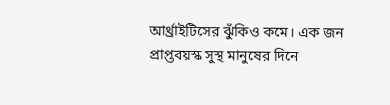আর্থ্রাইটিসের ঝুঁকিও কমে। এক জন প্রাপ্তবয়স্ক সুস্থ মানুষের দিনে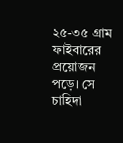২৫-৩৫ গ্রাম ফাইবারের প্রয়োজন পড়ে। সে চাহিদা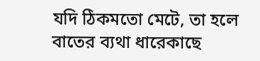যদি ঠিকমতো মেটে, তা হলে বাতের ব্যথা ধারেকাছে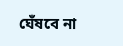ঘেঁষবে না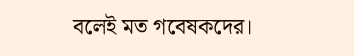বলেই মত গবেষকদের।